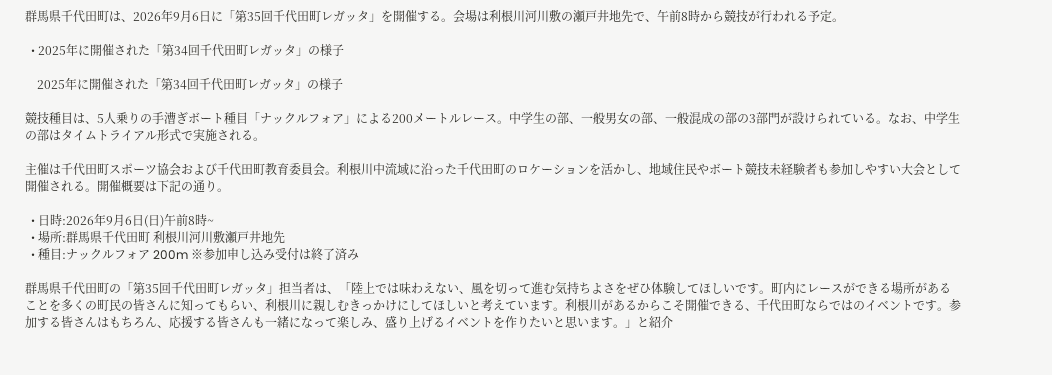群馬県千代田町は、2026年9月6日に「第35回千代田町レガッタ」を開催する。会場は利根川河川敷の瀬戸井地先で、午前8時から競技が行われる予定。

  • 2025年に開催された「第34回千代田町レガッタ」の様子

    2025年に開催された「第34回千代田町レガッタ」の様子

競技種目は、5人乗りの手漕ぎボート種目「ナックルフォア」による200メートルレース。中学生の部、一般男女の部、一般混成の部の3部門が設けられている。なお、中学生の部はタイムトライアル形式で実施される。

主催は千代田町スポーツ協会および千代田町教育委員会。利根川中流域に沿った千代田町のロケーションを活かし、地域住民やボート競技未経験者も参加しやすい大会として開催される。開催概要は下記の通り。

  • 日時:2026年9月6日(日)午前8時~
  • 場所:群馬県千代田町 利根川河川敷瀬戸井地先
  • 種目:ナックルフォア 200m ※参加申し込み受付は終了済み

群馬県千代田町の「第35回千代田町レガッタ」担当者は、「陸上では味わえない、風を切って進む気持ちよさをぜひ体験してほしいです。町内にレースができる場所があることを多くの町民の皆さんに知ってもらい、利根川に親しむきっかけにしてほしいと考えています。利根川があるからこそ開催できる、千代田町ならではのイベントです。参加する皆さんはもちろん、応援する皆さんも一緒になって楽しみ、盛り上げるイベントを作りたいと思います。」と紹介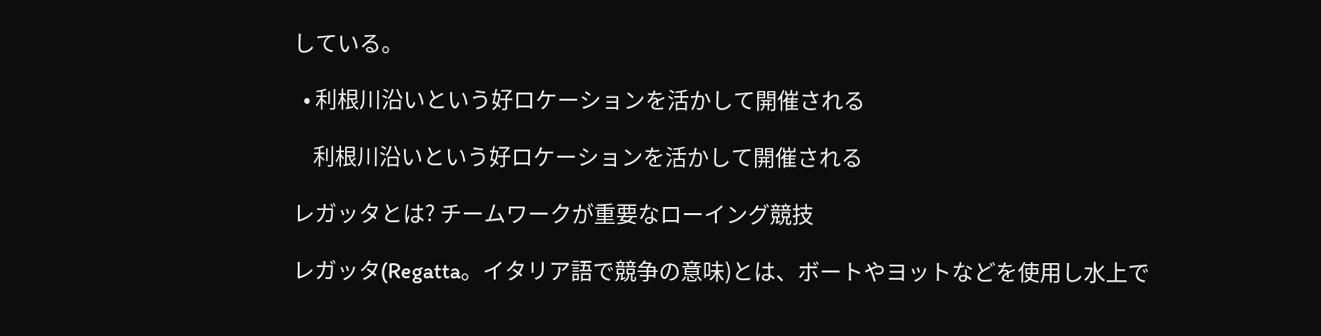している。

  • 利根川沿いという好ロケーションを活かして開催される

    利根川沿いという好ロケーションを活かして開催される

レガッタとは? チームワークが重要なローイング競技

レガッタ(Regatta。イタリア語で競争の意味)とは、ボートやヨットなどを使用し水上で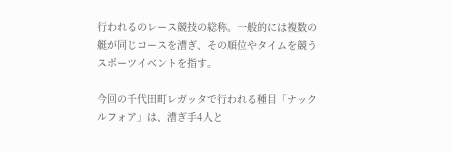行われるのレース競技の総称。一般的には複数の艇が同じコースを漕ぎ、その順位やタイムを競うスポーツイベントを指す。

今回の千代田町レガッタで行われる種目「ナックルフォア」は、漕ぎ手4人と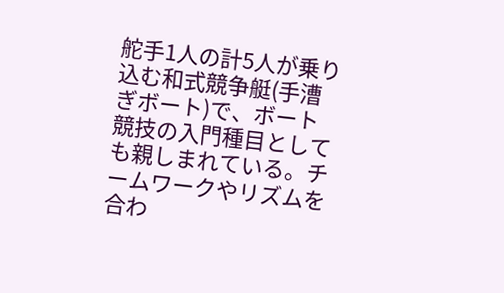舵手1人の計5人が乗り込む和式競争艇(手漕ぎボート)で、ボート競技の入門種目としても親しまれている。チームワークやリズムを合わ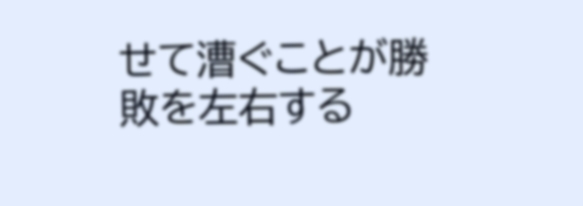せて漕ぐことが勝敗を左右する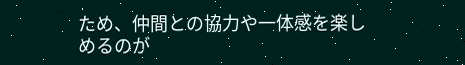ため、仲間との協力や一体感を楽しめるのが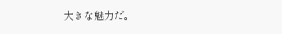大きな魅力だ。